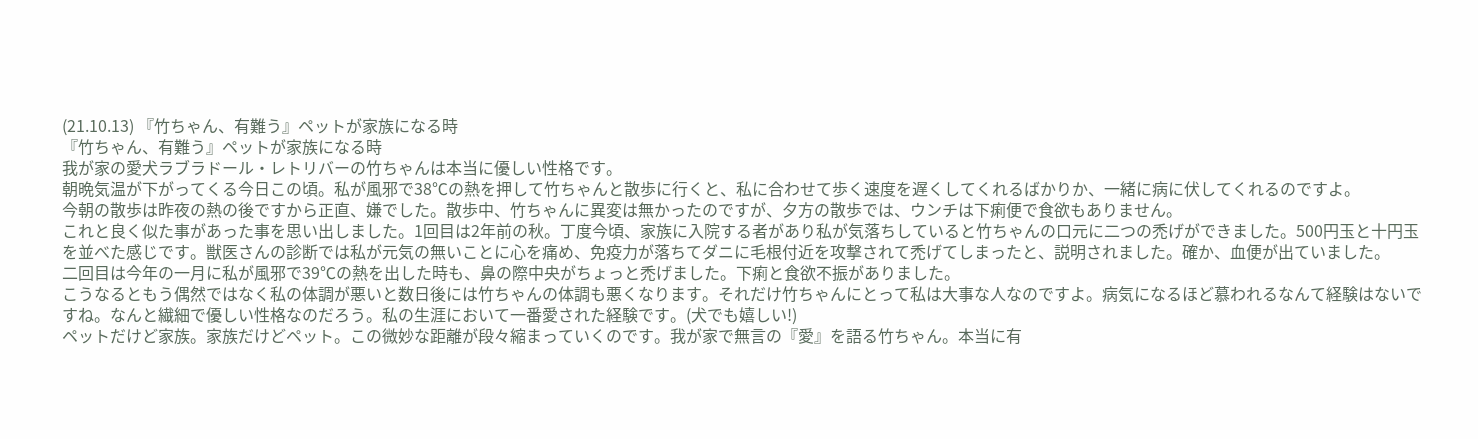(21.10.13) 『竹ちゃん、有難う』ペットが家族になる時
『竹ちゃん、有難う』ペットが家族になる時
我が家の愛犬ラブラドール・レトリバーの竹ちゃんは本当に優しい性格です。
朝晩気温が下がってくる今日この頃。私が風邪で38℃の熱を押して竹ちゃんと散歩に行くと、私に合わせて歩く速度を遅くしてくれるばかりか、一緒に病に伏してくれるのですよ。
今朝の散歩は昨夜の熱の後ですから正直、嫌でした。散歩中、竹ちゃんに異変は無かったのですが、夕方の散歩では、ウンチは下痢便で食欲もありません。
これと良く似た事があった事を思い出しました。1回目は2年前の秋。丁度今頃、家族に入院する者があり私が気落ちしていると竹ちゃんの口元に二つの禿げができました。500円玉と十円玉を並べた感じです。獣医さんの診断では私が元気の無いことに心を痛め、免疫力が落ちてダニに毛根付近を攻撃されて禿げてしまったと、説明されました。確か、血便が出ていました。
二回目は今年の一月に私が風邪で39℃の熱を出した時も、鼻の際中央がちょっと禿げました。下痢と食欲不振がありました。
こうなるともう偶然ではなく私の体調が悪いと数日後には竹ちゃんの体調も悪くなります。それだけ竹ちゃんにとって私は大事な人なのですよ。病気になるほど慕われるなんて経験はないですね。なんと繊細で優しい性格なのだろう。私の生涯において一番愛された経験です。(犬でも嬉しい!)
ペットだけど家族。家族だけどペット。この微妙な距離が段々縮まっていくのです。我が家で無言の『愛』を語る竹ちゃん。本当に有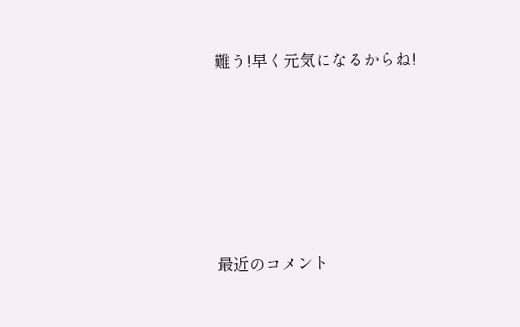難う!早く元気になるからね!







最近のコメント